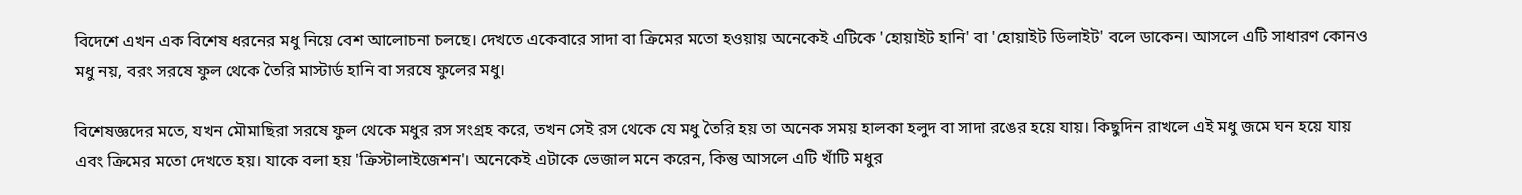বিদেশে এখন এক বিশেষ ধরনের মধু নিয়ে বেশ আলোচনা চলছে। দেখতে একেবারে সাদা বা ক্রিমের মতো হওয়ায় অনেকেই এটিকে 'হোয়াইট হানি' বা 'হোয়াইট ডিলাইট' বলে ডাকেন। আসলে এটি সাধারণ কোনও মধু নয়, বরং সরষে ফুল থেকে তৈরি মাস্টার্ড হানি বা সরষে ফুলের মধু।

বিশেষজ্ঞদের মতে, যখন মৌমাছিরা সরষে ফুল থেকে মধুর রস সংগ্রহ করে, তখন সেই রস থেকে যে মধু তৈরি হয় তা অনেক সময় হালকা হলুদ বা সাদা রঙের হয়ে যায়। কিছুদিন রাখলে এই মধু জমে ঘন হয়ে যায় এবং ক্রিমের মতো দেখতে হয়। যাকে বলা হয় 'ক্রিস্টালাইজেশন'। অনেকেই এটাকে ভেজাল মনে করেন, কিন্তু আসলে এটি খাঁটি মধুর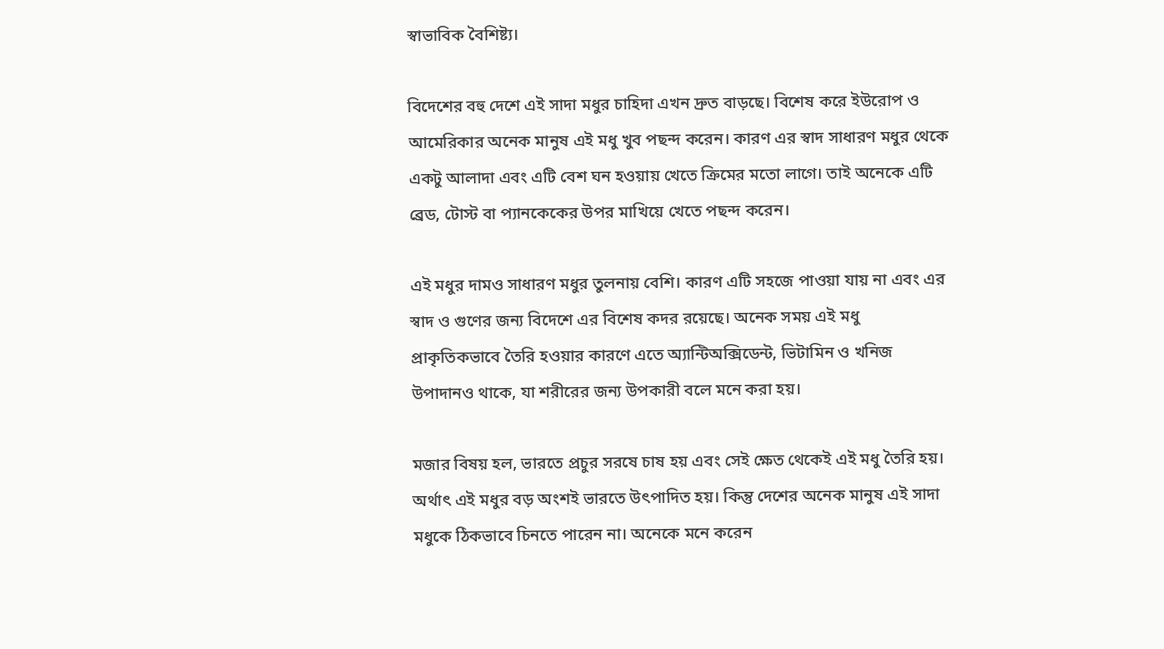স্বাভাবিক বৈশিষ্ট্য।

বিদেশের বহু দেশে এই সাদা মধুর চাহিদা এখন দ্রুত বাড়ছে। বিশেষ করে ইউরোপ ও আমেরিকার অনেক মানুষ এই মধু খুব পছন্দ করেন। কারণ এর স্বাদ সাধারণ মধুর থেকে একটু আলাদা এবং এটি বেশ ঘন হওয়ায় খেতে ক্রিমের মতো লাগে। তাই অনেকে এটি ব্রেড, টোস্ট বা প্যানকেকের উপর মাখিয়ে খেতে পছন্দ করেন।

এই মধুর দামও সাধারণ মধুর তুলনায় বেশি। কারণ এটি সহজে পাওয়া যায় না এবং এর স্বাদ ও গুণের জন্য বিদেশে এর বিশেষ কদর রয়েছে। অনেক সময় এই মধু প্রাকৃতিকভাবে তৈরি হওয়ার কারণে এতে অ্যান্টিঅক্সিডেন্ট, ভিটামিন ও খনিজ উপাদানও থাকে, যা শরীরের জন্য উপকারী বলে মনে করা হয়।

মজার বিষয় হল, ভারতে প্রচুর সরষে চাষ হয় এবং সেই ক্ষেত থেকেই এই মধু তৈরি হয়। অর্থাৎ এই মধুর বড় অংশই ভারতে উৎপাদিত হয়। কিন্তু দেশের অনেক মানুষ এই সাদা মধুকে ঠিকভাবে চিনতে পারেন না। অনেকে মনে করেন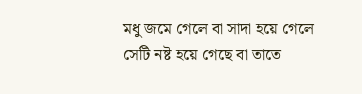মধু জমে গেলে বা সাদা হয়ে গেলে সেটি নষ্ট হয়ে গেছে বা তাতে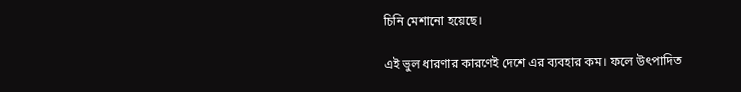চিনি মেশানো হয়েছে।

এই ভুল ধারণার কারণেই দেশে এর ব্যবহার কম। ফলে উৎপাদিত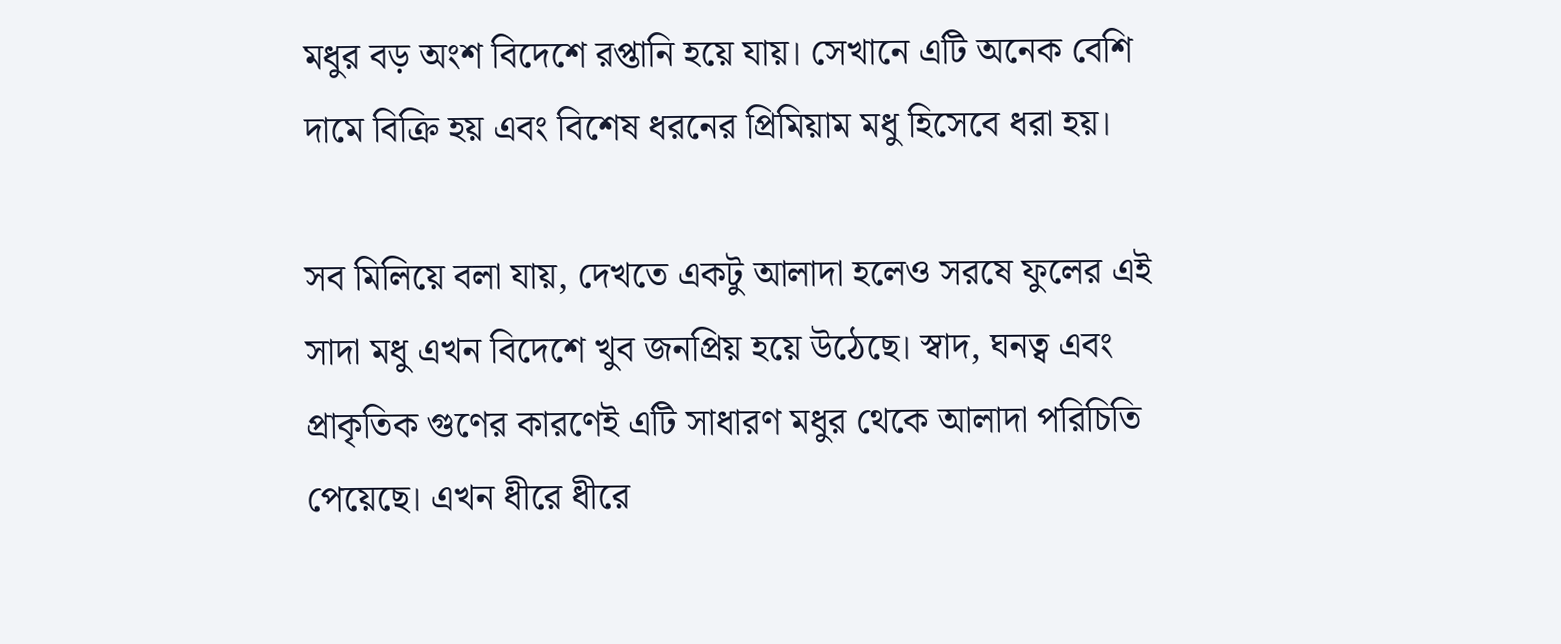মধুর বড় অংশ বিদেশে রপ্তানি হয়ে যায়। সেখানে এটি অনেক বেশি দামে বিক্রি হয় এবং বিশেষ ধরনের প্রিমিয়াম মধু হিসেবে ধরা হয়।

সব মিলিয়ে বলা যায়, দেখতে একটু আলাদা হলেও সরষে ফুলের এই সাদা মধু এখন বিদেশে খুব জনপ্রিয় হয়ে উঠেছে। স্বাদ, ঘনত্ব এবং প্রাকৃতিক গুণের কারণেই এটি সাধারণ মধুর থেকে আলাদা পরিচিতি পেয়েছে। এখন ধীরে ধীরে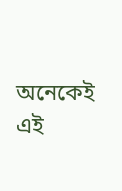অনেকেই এই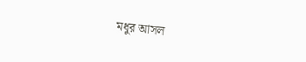মধুর আসল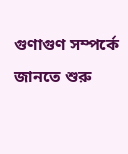গুণাগুণ সম্পর্কে জানতে শুরু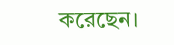করেছেন।